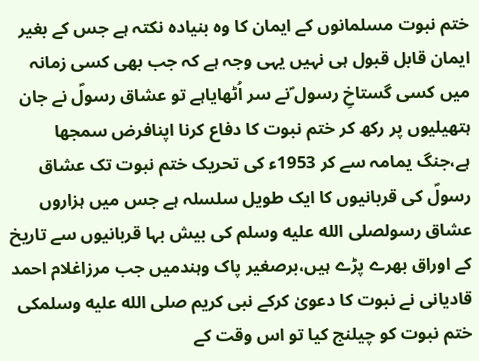ختم نبوت مسلمانوں کے ایمان کا وہ بنیادہ نکتہ ہے جس کے بغیر ایمان قابل قبول ہی نہیں یہی وجہ ہے کہ جب بھی کسی زمانہ میں کسی گستاخِ رسول ؐنے سر اُٹھایاہے تو عشاق رسولؐ نے جان ہتھیلیوں پر رکھ کر ختم نبوت کا دفاع کرنا اپنافرض سمجھا ہے،جنگ یمامہ سے کر 1953ء کی تحریک ختم نبوت تک عشاق رسولؐ کی قربانیوں کا ایک طویل سلسلہ ہے جس میں ہزاروں عشاق رسولصلى الله عليه وسلم کی بیش بہا قربانیوں سے تاریخ کے اوراق بھرے پڑے ہیں،برصغیر پاک وہندمیں جب مرزاغلام احمد قادیانی نے نبوت کا دعویٰ کرکے نبی کریم صلى الله عليه وسلمکی ختم نبوت کو چیلنج کیا تو اس وقت کے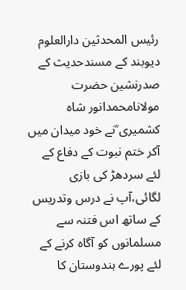رئیس المحدثین دارالعلوم دیوبند کے مسندحدیث کے صدرنشین حضرت مولانامحمدانور شاہ کشمیری ؒنے خود میدان میں آکر ختم نبوت کے دفاع کے لئے سردھڑ کی بازی لگائی،آپ نے درس وتدریس کے ساتھ اس فتنہ سے مسلمانوں کو آگاہ کرنے کے لئے پورے ہندوستان کا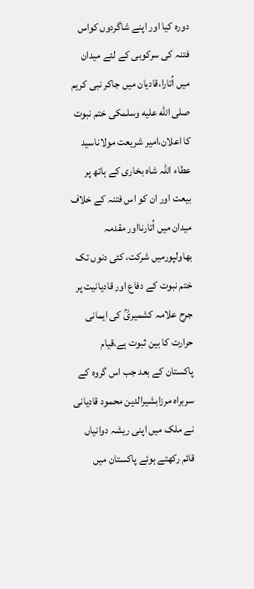دورہ کیا اور اپنے شاگردوں کواس فتنہ کی سرکوبی کے لئے میدان میں اُتارا،قادیان میں جاکر نبی کریم صلى الله عليه وسلمکی ختم نبوت کا اعلان،امیر شریعت مولاناسید عطاء اللہ شاہ بخاری کے ہاتھ پر بیعت اور ان کو اس فتنہ کے خلاف میدان میں اُتارنااور مقدمہ بھاولپورمیں شرکت، کئی دنوں تک ختم نبوت کے دفاع اور قادیانیت پر جرح علامہ کشمیریؒ کی ایمانی حرارت کا بین ثبوت ہے،قیام پاکستان کے بعد جب اس گروہ کے سربراہ مرزابشیرالدین محمود قادیانی نے ملک میں اپنی ریشہ دوانیاں قائم رکھتے ہوئے پاکستان میں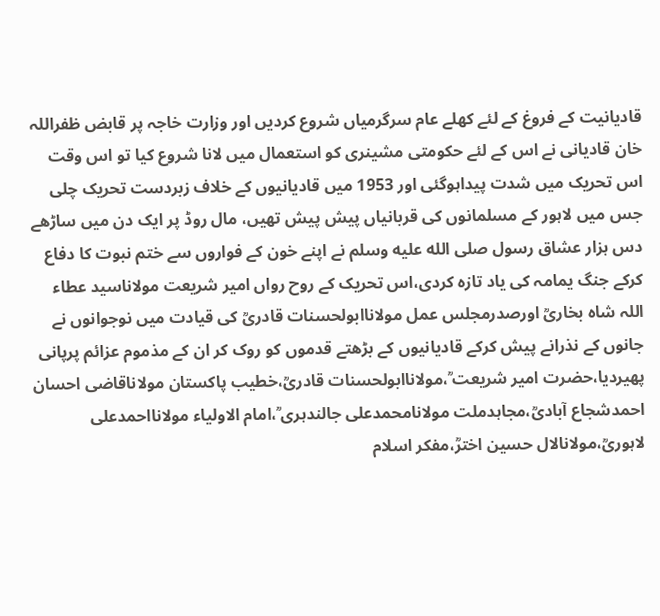قادیانیت کے فروغ کے لئے کھلے عام سرگرمیاں شروع کردیں اور وزارت خاجہ پر قابض ظفراللہ خان قادیانی نے اس کے لئے حکومتی مشینری کو استعمال میں لانا شروع کیا تو اس وقت اس تحریک میں شدت پیداہوگئی اور 1953 میں قادیانیوں کے خلاف زبردست تحریک چلی جس میں لاہور کے مسلمانوں کی قربانیاں پیش پیش تھیں، مال روڈ پر ایک دن میں ساڑھے دس ہزار عشاق رسول صلى الله عليه وسلم نے اپنے خون کے فواروں سے ختم نبوت کا دفاع کرکے جنگ یمامہ کی یاد تازہ کردی،اس تحریک کے روح رواں امیر شریعت مولاناسید عطاء اللہ شاہ بخاریؒ اورصدرمجلس عمل مولاناابولحسنات قادریؒ کی قیادت میں نوجوانوں نے جانوں کے نذرانے پیش کرکے قادیانیوں کے بڑھتے قدموں کو روک کر ان کے مذموم عزائم پرپانی پھیردیا،حضرت امیر شریعت ؒ،مولاناابولحسنات قادریؒ،خطیب پاکستان مولاناقاضی احسان احمدشجاع آبادیؒ،مجاہدملت مولانامحمدعلی جالندہری ؒ،امام الاولیاء مولانااحمدعلی لاہوریؒ،مولانالال حسین اخترؒ،مفکر اسلام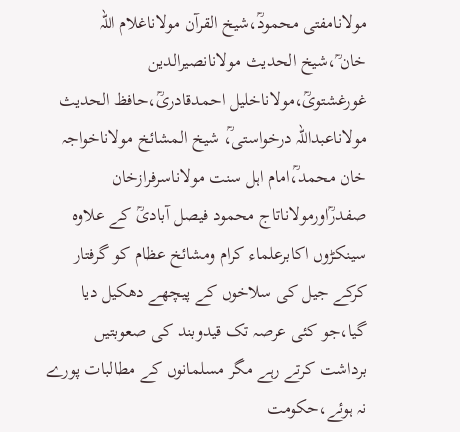مولانامفتی محمودؒ،شیخ القرآن مولاناغلام اللہ خان ؒ،شیخ الحدیث مولانانصیرالدین غورغشتویؒ،مولاناخلیل احمدقادریؒ،حافظ الحدیث مولاناعبداللہ درخواستی،ؒ شیخ المشائخ مولاناخواجہ خان محمد،ؒامام اہل سنت مولاناسرفرازخان صفدرؒاورمولاناتاج محمود فیصل آبادیؒ کے علاوہ سینکڑوں اکابرعلماء کرام ومشائخ عظام کو گرفتار کرکے جیل کی سلاخوں کے پیچھے دھکیل دیا گیا،جو کئی عرصہ تک قیدوبند کی صعوبتیں برداشت کرتے رہے مگر مسلمانوں کے مطالبات پورے نہ ہوئے،حکومت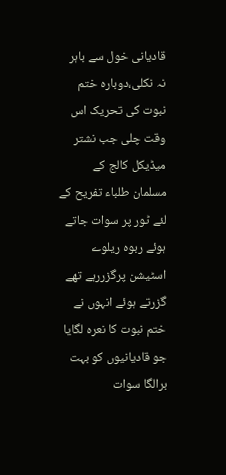قادیانی خول سے باہر نہ نکلی،دوبارہ ختم نبوت کی تحریک اس وقت چلی جب نشتر میڈیکل کالج کے مسلمان طلباء تفریح کے لئے ٹور پر سوات جاتے ہوئے ربوہ ریلوے اسٹیشن پرگزررہے تھے گزرتے ہوئے انہوں نے ختم نبوت کا نعرہ لگایا جو قادیانیوں کو بہت برالگا سوات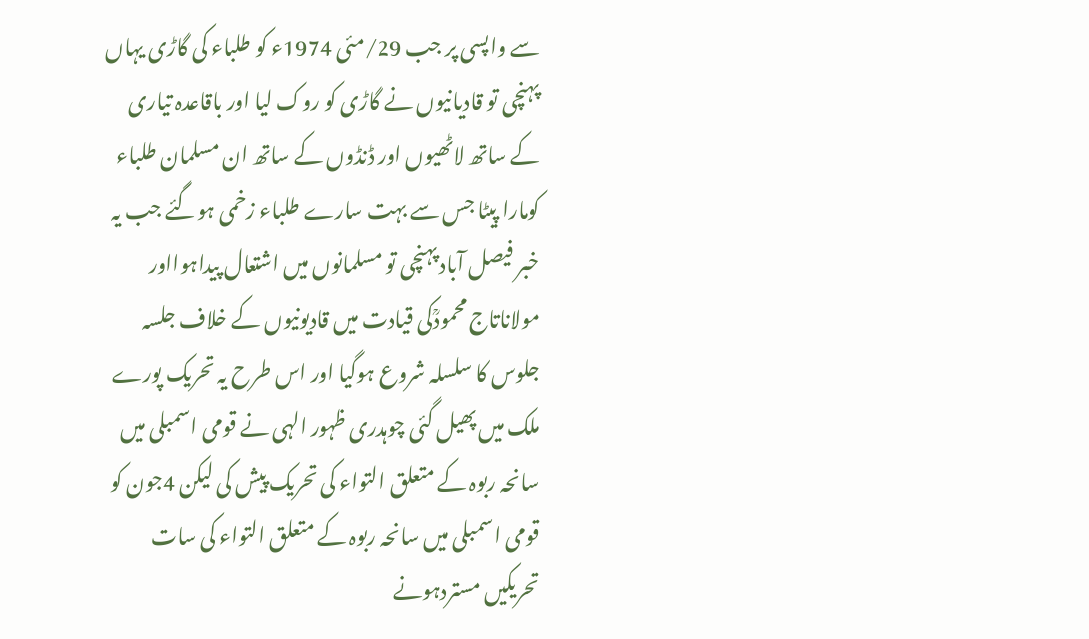سے واپسی پر جب 29/مئی 1974ء کو طلباء کی گاڑی یہاں پہنچی تو قادیانیوں نے گاڑی کو روک لیا اور باقاعدہ تیاری کے ساتھ لاٹھیوں اور ڈنڈوں کے ساتھ ان مسلمان طلباء کومارا پیٹا جس سے بہت سارے طلباء زخمی ہوگئے جب یہ خبر فیصل آباد پہنچی تو مسلمانوں میں اشتعال پیداہوااور مولاناتاج محمودؒکی قیادت میں قادیونیوں کے خلاف جلسہ جلوس کا سلسلہ شروع ہوگیا اور اس طرح یہ تحریک پورے ملک میں پھیل گئی چوہدری ظہور الہی نے قومی اسمبلی میں سانحہ ربوہ کے متعلق التواء کی تحریک پیش کی لیکن 4جون کو قومی اسمبلی میں سانحہ ربوہ کے متعلق التواء کی سات تحریکیں مستردہونے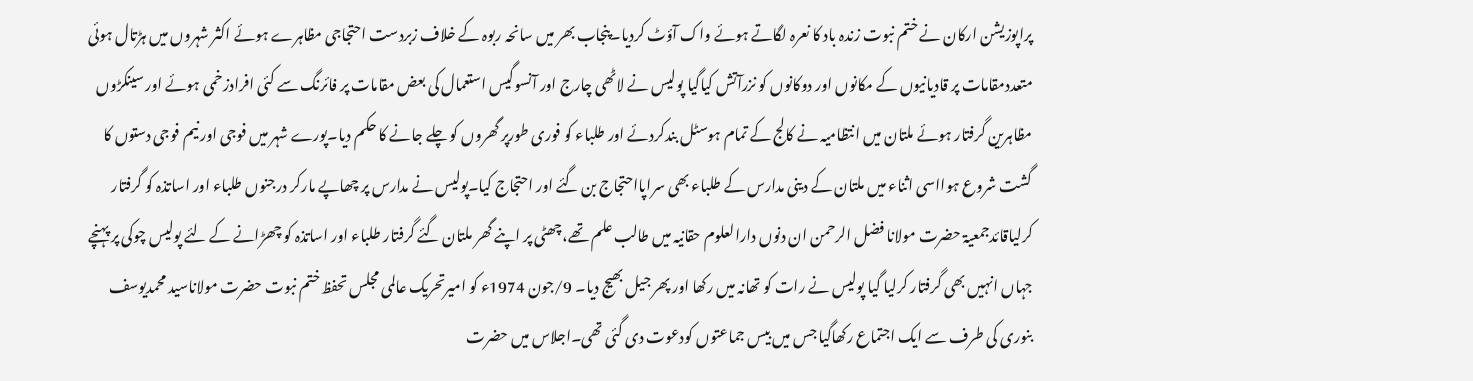پراپوزیشن ارکان نے ختم نبوت زندہ باد کا نعرہ لگاتے ہوئے واک آؤٹ کردیا۔پنجاب بھر میں سانحہ ربوہ کے خلاف زبردست احتجاجی مظاہرے ہوئے اکثر شہروں میں ہڑتال ہوئی متعددمقامات پر قادیانیوں کے مکانوں اور دوکانوں کو نزرآتش کیاگیا پولیس نے لاٹھی چارج اور آنسوگیس استعمال کی بعض مقامات پر فائرنگ سے کئی افرادزخمی ہوئے اور سینکڑوں مظاہرین گرفتار ہوئے ملتان میں انتظامیہ نے کالج کے تمام ہوسٹل بندکردئے اور طلباء کو فوری طورپر گھروں کو چلے جانے کا حکم دیا۔پورے شہر میں فوجی اور نیم فوجی دستوں کا گشت شروع ہوااسی اثناء میں ملتان کے دینی مدارس کے طلباء بھی سراپااحتجاج بن گئے اور احتجاج کیا۔پولیس نے مدارس پر چھاپے مارکر درجنوں طلباء اور اساتذہ کو گرفتار کرلیاقائدجمعیۃ حضرت مولانا فضل الرحمن ان دنوں دارالعلوم حقانیہ میں طالب علم تھے،چھٹی پر اپنے گھر ملتان گئے گرفتار طلباء اور اساتذہ کو چھڑانے کے لئے پولیس چوکی پر پہنچے جہاں انہیں بھی گرفتار کرلیا گیا پولیس نے رات کو تھانہ میں رکھا اور پھر جیل بھیج دیا۔ 9/جون 1974ء کو امیرتحریک عالمی مجلس تحفظ ختم نبوت حضرت مولاناسید محمدیوسف بنوری کی طرف سے ایک اجتماع رکھاگیا جس میں بیس جماعتوں کودعوت دی گئی تھی۔اجلاس میں حضرت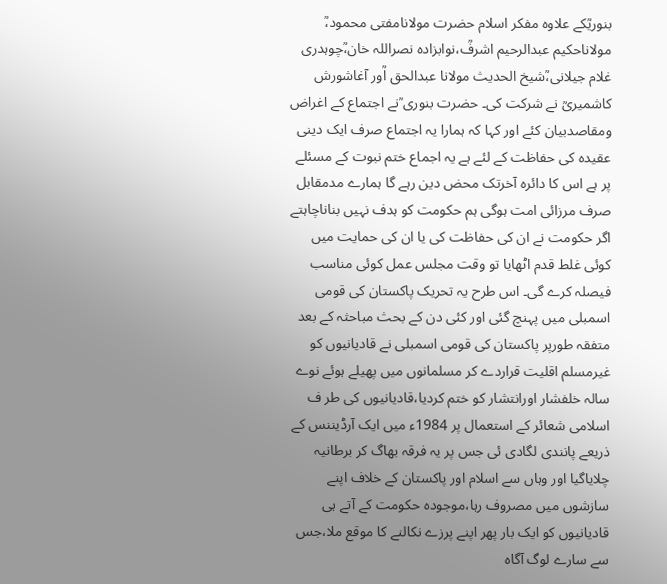بنوریؒکے علاوہ مفکر اسلام حضرت مولانامفتی محمود،ؒ مولاناحکیم عبدالرحیم اشرفؒ،نوابزادہ نصراللہ خان،ؒچوہدری غلام جیلانی،ؒشیخ الحدیث مولانا عبدالحق اؒور آغاشورش کاشمیریؒ نے شرکت کی۔ حضرت بنوری ؒنے اجتماع کے اغراض ومقاصدبیان کئے اور کہا کہ ہمارا یہ اجتماع صرف ایک دینی عقیدہ کی حفاظت کے لئے ہے یہ اجماع ختم نبوت کے مسئلے پر ہے اس کا دائرہ آخرتک محض دین رہے گا ہمارے مدمقابل صرف مرزائی امت ہوگی ہم حکومت کو ہدف نہیں بناناچاہتے اگر حکومت نے ان کی حفاظت کی یا ان کی حمایت میں کوئی غلط قدم اٹھایا تو وقت مجلس عمل کوئی مناسب فیصلہ کرے گی۔ اس طرح یہ تحریک پاکستان کی قومی اسمبلی میں پہنچ گئی اور کئی دن کے بحث مباحثہ کے بعد متفقہ طورپر پاکستان کی قومی اسمبلی نے قادیانیوں کو غیرمسلم اقلیت قراردے کر مسلمانوں میں پھیلے ہوئے نوے سالہ خلفشار اورانتشار کو ختم کردیا،قادیانیوں کی طر ف اسلامی شعائر کے استعمال پر 1984ء میں ایک آرڈیننس کے ذریعے پانندی لگادی ئی جس پر یہ فرقہ بھاگ کر برطانیہ چلایاگیا اور وہاں سے اسلام اور پاکستان کے خلاف اپنے سازشوں میں مصروف رہا،موجودہ حکومت کے آتے ہی قادیانیوں کو ایک بار پھر اپنے پرزے نکالنے کا موقع ملا،جس سے سارے لوگ آگاہ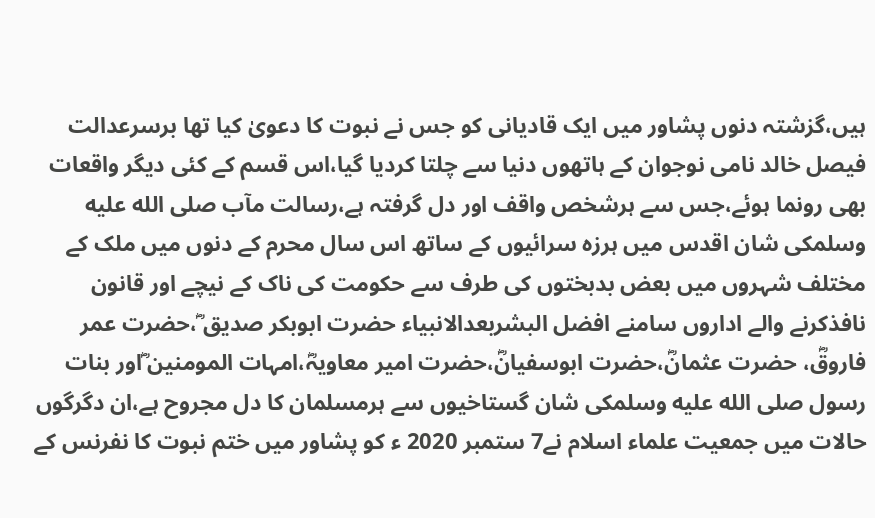ہیں،گزشتہ دنوں پشاور میں ایک قادیانی کو جس نے نبوت کا دعویٰ کیا تھا برسرعدالت فیصل خالد نامی نوجوان کے ہاتھوں دنیا سے چلتا کردیا گیا،اس قسم کے کئی دیگر واقعات بھی رونما ہوئے،جس سے ہرشخص واقف اور دل گرفتہ ہے،رسالت مآب صلى الله عليه وسلمکی شان اقدس میں ہرزہ سرائیوں کے ساتھ اس سال محرم کے دنوں میں ملک کے مختلف شہروں میں بعض بدبختوں کی طرف سے حکومت کی ناک کے نیچے اور قانون نافذکرنے والے اداروں سامنے افضل البشربعدالانبیاء حضرت ابوبکر صدیق ؓ،حضرت عمر فاروقؓ، حضرت عثمانؓ،حضرت ابوسفیانؓ،حضرت امیر معاویہؓ،امہات المومنین ؓاور بنات رسول صلى الله عليه وسلمکی شان گستاخیوں سے ہرمسلمان کا دل مجروح ہے،ان دگرگوں حالات میں جمعیت علماء اسلام نے7 ستمبر 2020 ء کو پشاور میں ختم نبوت کا نفرنس کے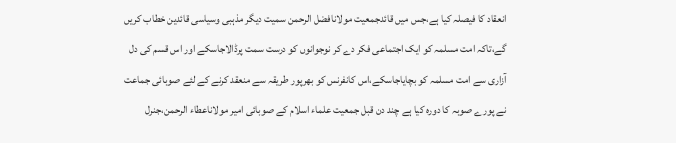انعقاد کا فیصلہ کیا ہے،جس میں قائدجمعیت مولانافضل الرحمن سمیت دیگر مذہبی وسیاسی قائدین خطاب کریں گے،تاکہ امت مسلمہ کو ایک اجتماعی فکر دے کر نوجوانوں کو درست سمت پرڈالاجاسکے اور اس قسم کی دل آزاری سے امت مسلمہ کو بچایاجاسکے،اس کانفرنس کو بھرپور طریقہ سے منعقد کرنے کے لئے صوبائی جماعت نے پورے صوبہ کا دورہ کیا ہے چند دن قبل جمعیت علماء اسلام کے صوبائی امیر مولاناعطاء الرحمن،جنرل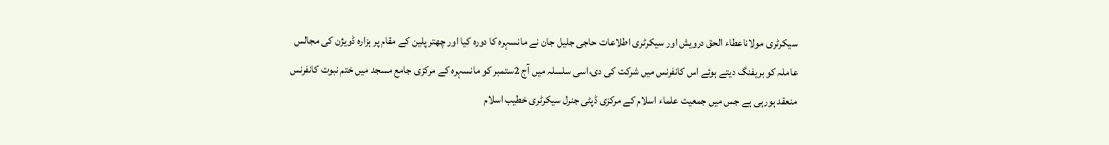سیکرٹری مولاناعطاء الحق درویش اور سیکرٹری اطلاعات حاجی جلیل جان نے مانسہرہ کا دورہ کیا اور چھتر پلین کے مقام پر ہزارہ ڈویژن کی مجالس عاملہ کو بریفنگ دیتے ہوئے اس کانفرنس میں شرکت کی دی،اسی سلسلہ میں آج 2ستمبر کو مانسہرہ کے مرکزی جامع مسجد میں ختم نبوت کانفرنس منعقد ہورہی ہے جس میں جمعیت علماء اسلام کے مرکزی ڈپٹی جنرل سیکرٹری خطیب اسلام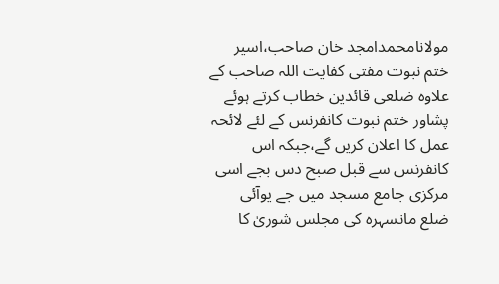مولانامحمدامجد خان صاحب،اسیر ختم نبوت مفتی کفایت اللہ صاحب کے علاوہ ضلعی قائدین خطاب کرتے ہوئے پشاور ختم نبوت کانفرنس کے لئے لائحہ عمل کا اعلان کریں گے،جبکہ اس کانفرنس سے قبل صبح دس بجے اسی مرکزی جامع مسجد میں جے یوآئی ضلع مانسہرہ کی مجلس شوریٰ کا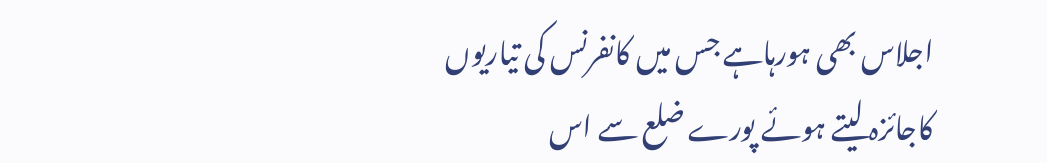اجلاس بھی ہورہاہے جس میں کانفرنس کی تیاریوں کاجائزہ لیتے ہوئے پورے ضلع سے اس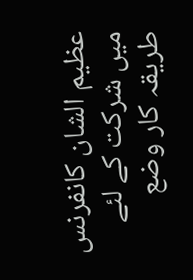عظیم الشان کانفرنس میں شرکت کے لئے طریقہ کار وضع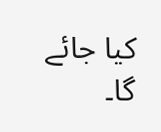کیا جائے گا۔